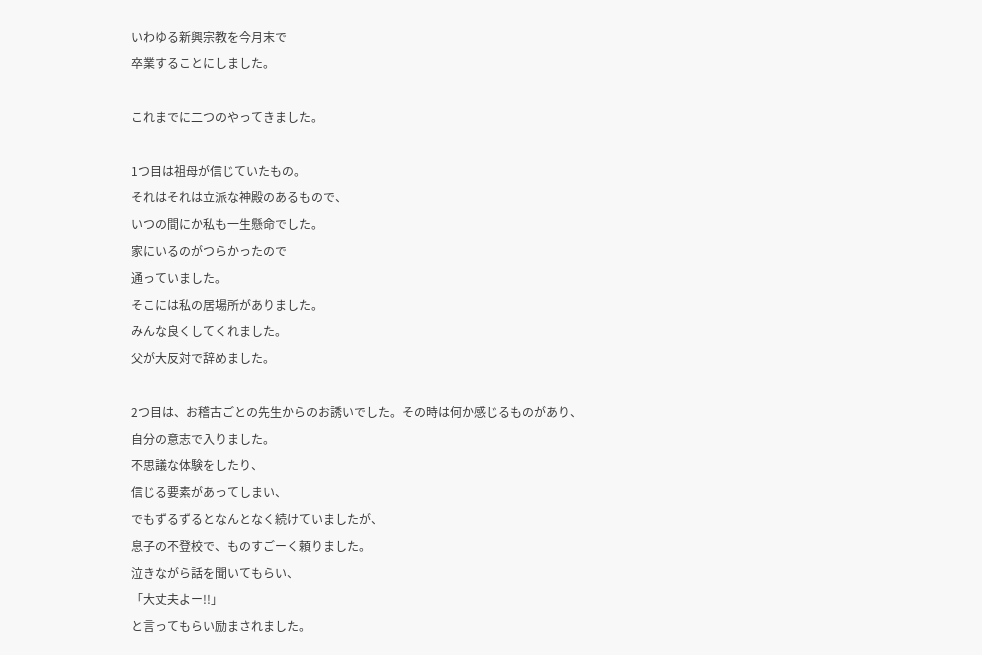いわゆる新興宗教を今月末で
卒業することにしました。

これまでに二つのやってきました。

1つ目は祖母が信じていたもの。
それはそれは立派な神殿のあるもので、
いつの間にか私も一生懸命でした。
家にいるのがつらかったので
通っていました。
そこには私の居場所がありました。
みんな良くしてくれました。
父が大反対で辞めました。

2つ目は、お稽古ごとの先生からのお誘いでした。その時は何か感じるものがあり、
自分の意志で入りました。
不思議な体験をしたり、
信じる要素があってしまい、
でもずるずるとなんとなく続けていましたが、
息子の不登校で、ものすごーく頼りました。
泣きながら話を聞いてもらい、
「大丈夫よー!!」
と言ってもらい励まされました。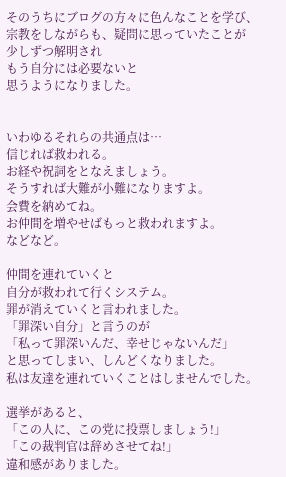そのうちにブログの方々に色んなことを学び、
宗教をしながらも、疑問に思っていたことが
少しずつ解明され
もう自分には必要ないと
思うようになりました。


いわゆるそれらの共通点は…
信じれば救われる。
お経や祝詞をとなえましょう。
そうすれば大難が小難になりますよ。
会費を納めてね。
お仲間を増やせばもっと救われますよ。
などなど。

仲間を連れていくと
自分が救われて行くシステム。
罪が消えていくと言われました。
「罪深い自分」と言うのが
「私って罪深いんだ、幸せじゃないんだ」
と思ってしまい、しんどくなりました。
私は友達を連れていくことはしませんでした。

選挙があると、
「この人に、この党に投票しましょう!」
「この裁判官は辞めさせてね!」
違和感がありました。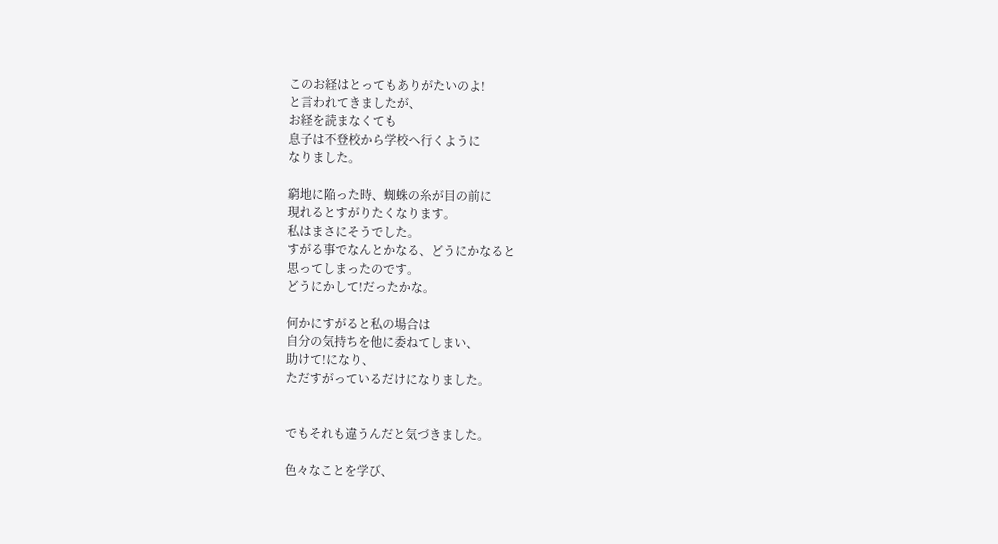このお経はとってもありがたいのよ!
と言われてきましたが、
お経を読まなくても
息子は不登校から学校へ行くように
なりました。

窮地に陥った時、蜘蛛の糸が目の前に
現れるとすがりたくなります。
私はまさにそうでした。
すがる事でなんとかなる、どうにかなると
思ってしまったのです。
どうにかして!だったかな。

何かにすがると私の場合は
自分の気持ちを他に委ねてしまい、
助けて!になり、
ただすがっているだけになりました。


でもそれも違うんだと気づきました。

色々なことを学び、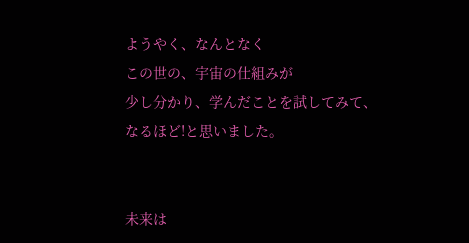ようやく、なんとなく
この世の、宇宙の仕組みが
少し分かり、学んだことを試してみて、
なるほど!と思いました。


未来は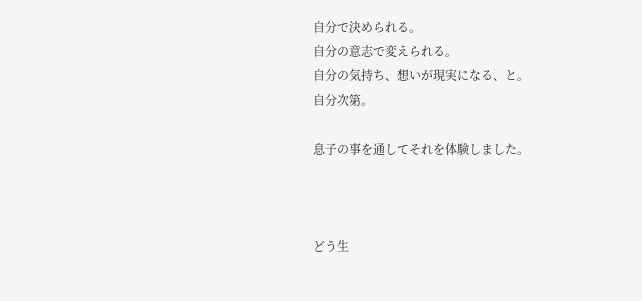自分で決められる。
自分の意志で変えられる。
自分の気持ち、想いが現実になる、と。
自分次第。

息子の事を通してそれを体験しました。



どう生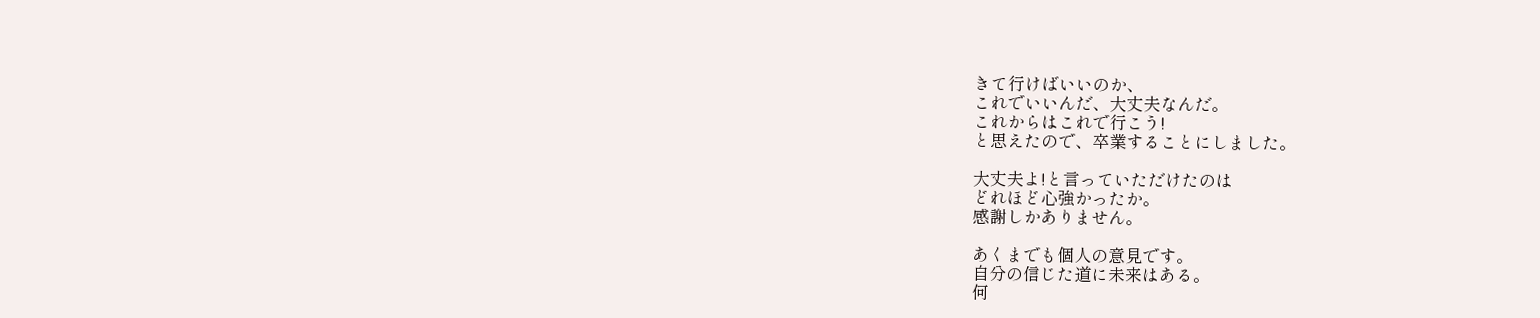きて行けばいいのか、
これでいいんだ、大丈夫なんだ。
これからはこれで行こう!
と思えたので、卒業することにしました。

大丈夫よ!と言っていただけたのは
どれほど心強かったか。
感謝しかありません。

あくまでも個人の意見です。
自分の信じた道に未来はある。
何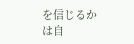を信じるかは自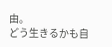由。
どう生きるかも自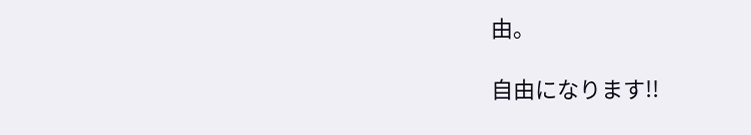由。

自由になります!!